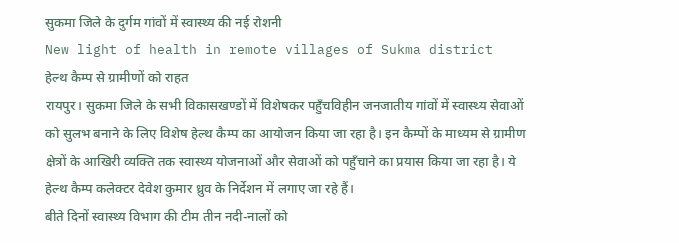सुकमा जिले के दुर्गम गांवों में स्वास्थ्य की नई रोशनी
New light of health in remote villages of Sukma district
हेल्थ कैम्प से ग्रामीणों को राहत
रायपुर। सुकमा जिले के सभी विकासखण्डों में विशेषकर पहुँचविहीन जनजातीय गांवों में स्वास्थ्य सेवाओं को सुलभ बनाने के लिए विशेष हेल्थ कैम्प का आयोजन किया जा रहा है। इन कैम्पों के माध्यम से ग्रामीण क्षेत्रों के आखिरी व्यक्ति तक स्वास्थ्य योजनाओं और सेवाओं को पहुँचाने का प्रयास किया जा रहा है। ये हेल्थ कैम्प कलेक्टर देवेश कुमार ध्रुव के निर्देशन में लगाए जा रहे हैं।
बीते दिनों स्वास्थ्य विभाग की टीम तीन नदी-नालों को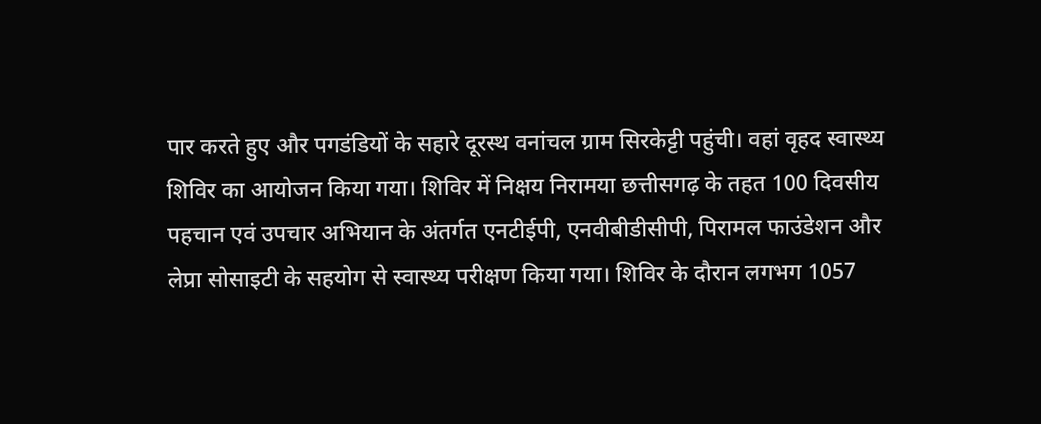पार करते हुए और पगडंडियों के सहारे दूरस्थ वनांचल ग्राम सिरकेट्टी पहुंची। वहां वृहद स्वास्थ्य शिविर का आयोजन किया गया। शिविर में निक्षय निरामया छत्तीसगढ़ के तहत 100 दिवसीय पहचान एवं उपचार अभियान के अंतर्गत एनटीईपी, एनवीबीडीसीपी, पिरामल फाउंडेशन और लेप्रा सोसाइटी के सहयोग से स्वास्थ्य परीक्षण किया गया। शिविर के दौरान लगभग 1057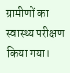ग्रामीणों का स्वास्थ्य परीक्षण किया गया।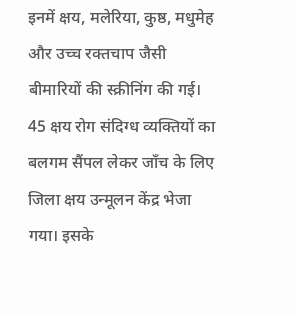इनमें क्षय, मलेरिया, कुष्ठ, मधुमेह और उच्च रक्तचाप जैसी बीमारियों की स्क्रीनिंग की गई। 45 क्षय रोग संदिग्ध व्यक्तियों का बलगम सैंपल लेकर जाँच के लिए जिला क्षय उन्मूलन केंद्र भेजा गया। इसके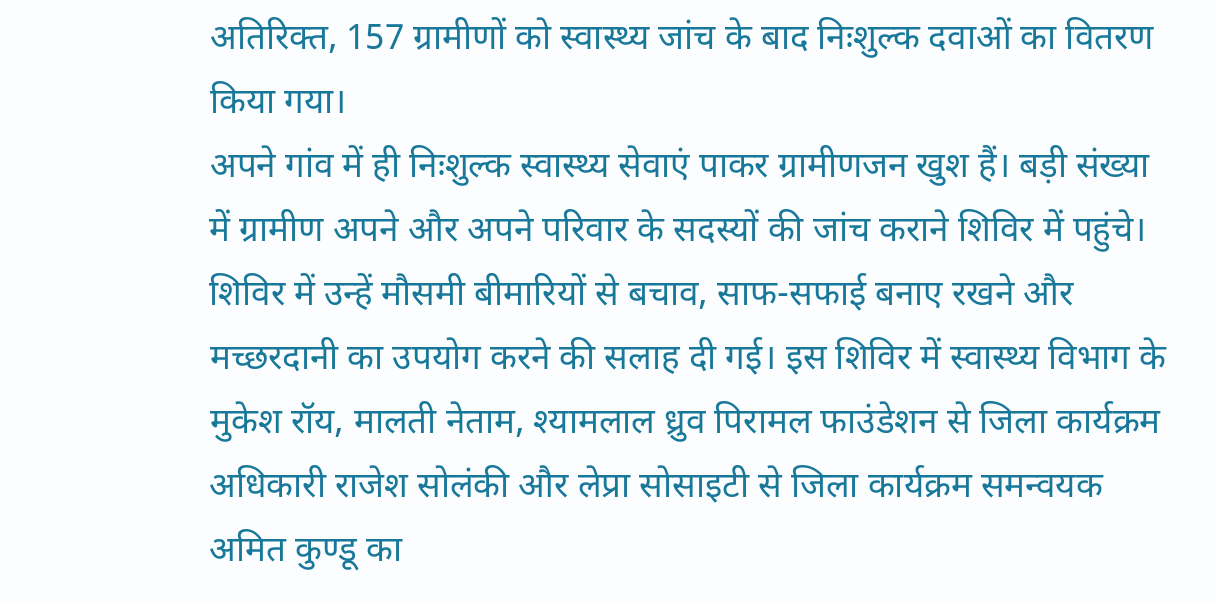अतिरिक्त, 157 ग्रामीणों को स्वास्थ्य जांच के बाद निःशुल्क दवाओं का वितरण किया गया।
अपने गांव में ही निःशुल्क स्वास्थ्य सेवाएं पाकर ग्रामीणजन खुश हैं। बड़ी संख्या में ग्रामीण अपने और अपने परिवार के सदस्यों की जांच कराने शिविर में पहुंचे। शिविर में उन्हें मौसमी बीमारियों से बचाव, साफ-सफाई बनाए रखने और मच्छरदानी का उपयोग करने की सलाह दी गई। इस शिविर में स्वास्थ्य विभाग के मुकेश रॉय, मालती नेताम, श्यामलाल ध्रुव पिरामल फाउंडेशन से जिला कार्यक्रम अधिकारी राजेश सोलंकी और लेप्रा सोसाइटी से जिला कार्यक्रम समन्वयक अमित कुण्डू का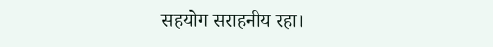सहयोग सराहनीय रहा।